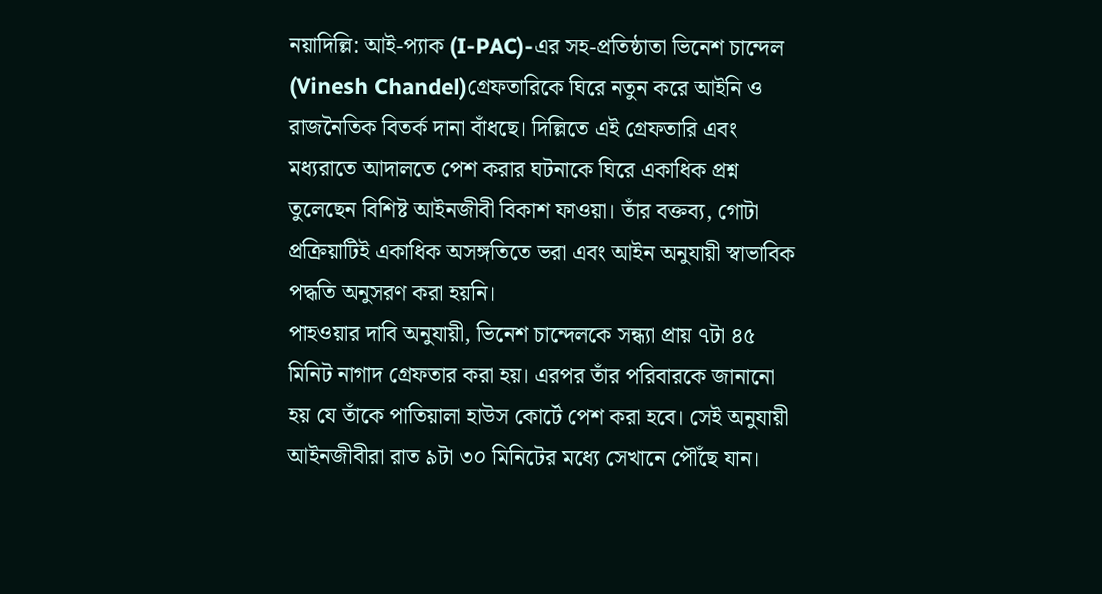নয়াদিল্লি: আই-প্যাক (I-PAC)-এর সহ-প্রতিষ্ঠাতা ভিনেশ চান্দেল (Vinesh Chandel)গ্রেফতারিকে ঘিরে নতুন করে আইনি ও রাজনৈতিক বিতর্ক দানা বাঁধছে। দিল্লিতে এই গ্রেফতারি এবং মধ্যরাতে আদালতে পেশ করার ঘটনাকে ঘিরে একাধিক প্রশ্ন তুলেছেন বিশিষ্ট আইনজীবী বিকাশ ফাওয়া। তাঁর বক্তব্য, গোটা প্রক্রিয়াটিই একাধিক অসঙ্গতিতে ভরা এবং আইন অনুযায়ী স্বাভাবিক পদ্ধতি অনুসরণ করা হয়নি।
পাহওয়ার দাবি অনুযায়ী, ভিনেশ চান্দেলকে সন্ধ্যা প্রায় ৭টা ৪৫ মিনিট নাগাদ গ্রেফতার করা হয়। এরপর তাঁর পরিবারকে জানানো হয় যে তাঁকে পাতিয়ালা হাউস কোর্টে পেশ করা হবে। সেই অনুযায়ী আইনজীবীরা রাত ৯টা ৩০ মিনিটের মধ্যে সেখানে পৌঁছে যান।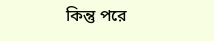কিন্তু পরে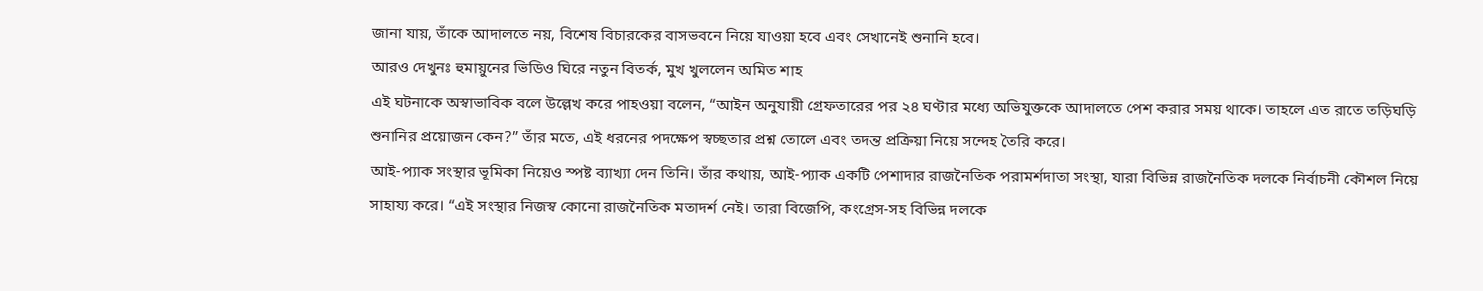জানা যায়, তাঁকে আদালতে নয়, বিশেষ বিচারকের বাসভবনে নিয়ে যাওয়া হবে এবং সেখানেই শুনানি হবে।
আরও দেখুনঃ হুমায়ুনের ভিডিও ঘিরে নতুন বিতর্ক, মুখ খুললেন অমিত শাহ
এই ঘটনাকে অস্বাভাবিক বলে উল্লেখ করে পাহওয়া বলেন, “আইন অনুযায়ী গ্রেফতারের পর ২৪ ঘণ্টার মধ্যে অভিযুক্তকে আদালতে পেশ করার সময় থাকে। তাহলে এত রাতে তড়িঘড়ি শুনানির প্রয়োজন কেন?” তাঁর মতে, এই ধরনের পদক্ষেপ স্বচ্ছতার প্রশ্ন তোলে এবং তদন্ত প্রক্রিয়া নিয়ে সন্দেহ তৈরি করে।
আই-প্যাক সংস্থার ভূমিকা নিয়েও স্পষ্ট ব্যাখ্যা দেন তিনি। তাঁর কথায়, আই-প্যাক একটি পেশাদার রাজনৈতিক পরামর্শদাতা সংস্থা, যারা বিভিন্ন রাজনৈতিক দলকে নির্বাচনী কৌশল নিয়ে সাহায্য করে। “এই সংস্থার নিজস্ব কোনো রাজনৈতিক মতাদর্শ নেই। তারা বিজেপি, কংগ্রেস-সহ বিভিন্ন দলকে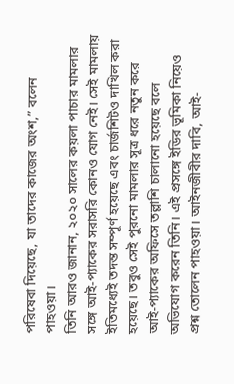পরিষেবা দিয়েছে, যা তাদের কাজের অংশ,” বলেন পাহওয়া।
তিনি আরও জানান, ২০২০ সালের কয়লা পাচার মামলার সঙ্গে আই-প্যাকের সরাসরি কোনও যোগ নেই। সেই মামলায় ইতিমধ্যেই তদন্ত সম্পূর্ণ হয়েছে এবং চার্জশিটও দাখিল করা হয়েছে। তবুও সেই পুরনো মামলার সূত্র ধরে নতুন করে আই-প্যাকের অফিসে তল্লাশি চালানো হয়েছে বলে অভিযোগ করেন তিনি। এই প্রসঙ্গে ইডির ভূমিকা নিয়েও প্রশ্ন তোলেন পাহওয়া। আইনজীবীর দাবি, আই-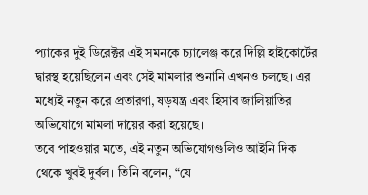প্যাকের দুই ডিরেক্টর এই সমনকে চ্যালেঞ্জ করে দিল্লি হাইকোর্টের দ্বারস্থ হয়েছিলেন এবং সেই মামলার শুনানি এখনও চলছে। এর মধ্যেই নতুন করে প্রতারণা, ষড়যন্ত্র এবং হিসাব জালিয়াতির অভিযোগে মামলা দায়ের করা হয়েছে।
তবে পাহওয়ার মতে, এই নতুন অভিযোগগুলিও আইনি দিক থেকে খুবই দুর্বল। তিনি বলেন, “যে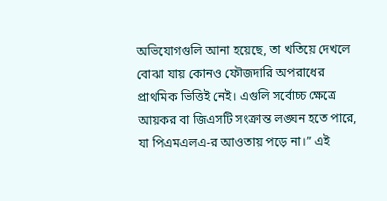অভিযোগগুলি আনা হয়েছে, তা খতিয়ে দেখলে বোঝা যায় কোনও ফৌজদারি অপরাধের প্রাথমিক ভিত্তিই নেই। এগুলি সর্বোচ্চ ক্ষেত্রে আয়কর বা জিএসটি সংক্রান্ত লঙ্ঘন হতে পারে, যা পিএমএলএ-র আওতায় পড়ে না।” এই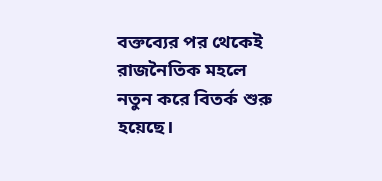বক্তব্যের পর থেকেই রাজনৈতিক মহলে নতুন করে বিতর্ক শুরু হয়েছে।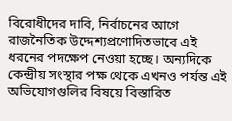বিরোধীদের দাবি, নির্বাচনের আগে রাজনৈতিক উদ্দেশ্যপ্রণোদিতভাবে এই ধরনের পদক্ষেপ নেওয়া হচ্ছে। অন্যদিকে কেন্দ্রীয় সংস্থার পক্ষ থেকে এখনও পর্যন্ত এই অভিযোগগুলির বিষয়ে বিস্তারিত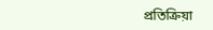প্রতিক্রিয়া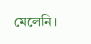মেলেনি।